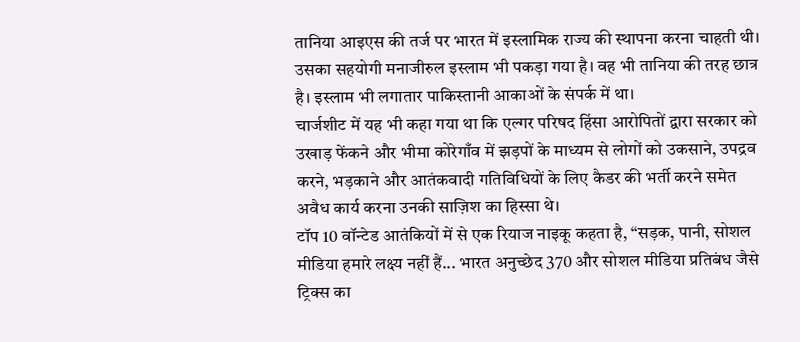तानिया आइएस की तर्ज पर भारत में इस्लामिक राज्य की स्थापना करना चाहती थी। उसका सहयोगी मनाजीरुल इस्लाम भी पकड़ा गया है। वह भी तानिया की तरह छात्र है। इस्लाम भी लगातार पाकिस्तानी आकाओं के संपर्क में था।
चार्जशीट में यह भी कहा गया था कि एल्गर परिषद हिंसा आरोपितों द्वारा सरकार को उखाड़ फेंकने और भीमा कोरेगाँव में झड़पों के माध्यम से लोगों को उकसाने, उपद्रव करने, भड़काने और आतंकवादी गतिविधियों के लिए कैडर की भर्ती करने समेत अवैध कार्य करना उनकी साज़िश का हिस्सा थे।
टॉप 10 वॉन्टेड आतंकियों में से एक रियाज नाइकू कहता है, “सड़क, पानी, सोशल मीडिया हमारे लक्ष्य नहीं हैं... भारत अनुच्छेद 370 और सोशल मीडिया प्रतिबंध जैसे ट्रिक्स का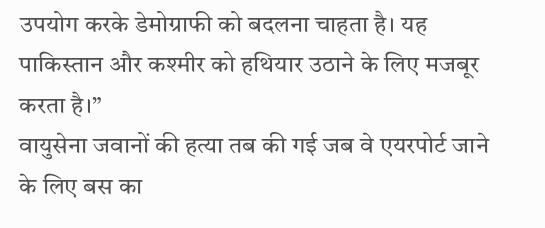उपयोग करके डेमोग्राफी को बदलना चाहता है। यह पाकिस्तान और कश्मीर को हथियार उठाने के लिए मजबूर करता है।”
वायुसेना जवानों की हत्या तब की गई जब वे एयरपोर्ट जाने के लिए बस का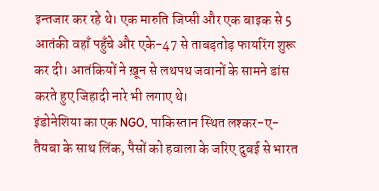इन्तजार कर रहे थे। एक मारुति जिप्सी और एक बाइक से 5 आतंकी वहाँ पहुँचे और एके-47 से ताबड़तोड़ फायरिंग शुरू कर दी। आतंकियों ने ख़ून से लथपथ जवानों के सामने डांस करते हुए जिहादी नारे भी लगाए थे।
इंडोनेशिया का एक NGO, पाकिस्तान स्थित लश्कर-ए-तैयबा के साथ लिंक, पैसों को हवाला के जरिए दुबई से भारत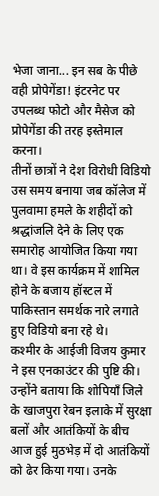भेजा जाना... इन सब के पीछे वही प्रोपेगेंडा! इंटरनेट पर उपलब्ध फोटो और मैसेज को प्रोपेगेंडा की तरह इस्तेमाल करना।
तीनों छात्रों ने देश विरोधी विडियो उस समय बनाया जब कॉलेज में पुलवामा हमले के शहीदों को श्रद्धांजलि देने के लिए एक समारोह आयोजित किया गया था। वे इस कार्यक्रम में शामिल होने के बजाय हॉस्टल में पाकिस्तान समर्थक नारे लगाते हुए विडियो बना रहे थे।
कश्मीर के आईजी विजय कुमार ने इस एनकाउंटर की पुष्टि की। उन्होंने बताया कि शोपियाँ जिले के खाजपुरा रेबन इलाके में सुरक्षा बलों और आतंकियों के बीच आज हुई मुठभेड़ में दो आतंकियों को ढेर किया गया। उनके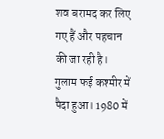शव बरामद कर लिए गए हैं और पहचान की जा रही है।
गुलाम फई कश्मीर में पैदा हुआ। 1980 में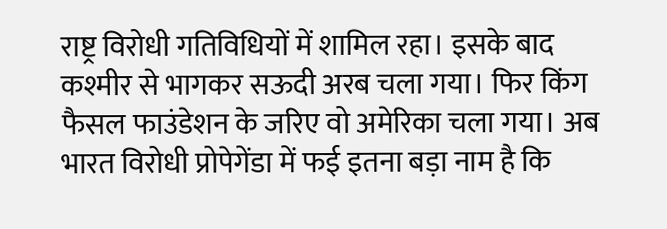राष्ट्र विरोधी गतिविधियों में शामिल रहा। इसके बाद कश्मीर से भागकर सऊदी अरब चला गया। फिर किंग फैसल फाउंडेशन के जरिए वो अमेरिका चला गया। अब भारत विरोधी प्रोपेगेंडा में फई इतना बड़ा नाम है कि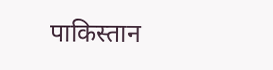पाकिस्तान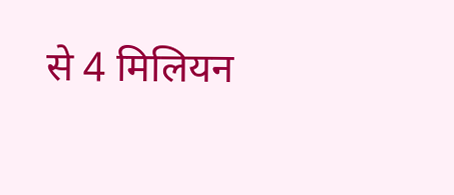से 4 मिलियन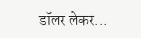डॉलर लेकर...